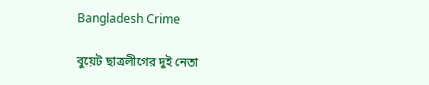Bangladesh Crime

বুয়েট ছাত্রলীগের দুই নেতা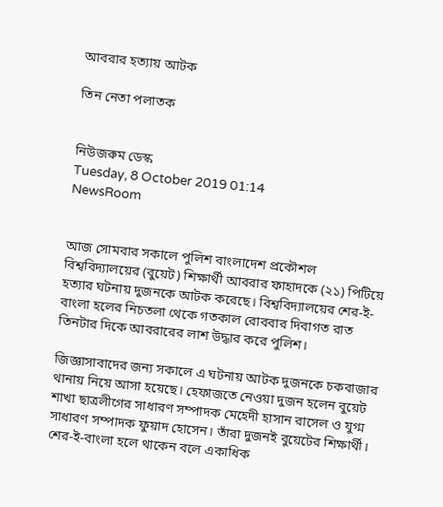আবরার হত্যায় আটক

তিন নেতা পলাতক


নিউজরুম ডেস্ক
Tuesday, 8 October 2019 01:14
NewsRoom


আজ সোমবার সকালে পুলিশ বাংলাদেশ প্রকৌশল বিশ্ববিদ্যালয়ের (বুয়েট) শিক্ষার্থী আবরার ফাহাদকে (২১) পিটিয়ে হত্যার ঘটনায় দুজনকে আটক করেছে। বিশ্ববিদ্যালয়ের শের-ই-বাংলা হলের নিচতলা থেকে গতকাল রোববার দিবাগত রাত তিনটার দিকে আবরারের লাশ উদ্ধার করে পুলিশ।

জিজ্ঞাসাবাদের জন্য সকালে এ ঘটনায় আটক দুজনকে চকবাজার থানায় নিয়ে আসা হয়েছে। হেফাজতে নেওয়া দুজন হলেন বুয়েট শাখা ছাত্রলীগের সাধারণ সম্পাদক মেহেদী হাসান রাসেল ও যুগ্ম সাধারণ সম্পাদক ফুয়াদ হোসেন। তাঁরা দুজনই বুয়েটের শিক্ষার্থী। শের-ই-বাংলা হলে থাকেন বলে একাধিক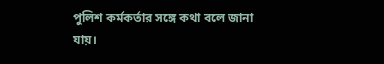পুলিশ কর্মকর্তার সঙ্গে কথা বলে জানা যায়।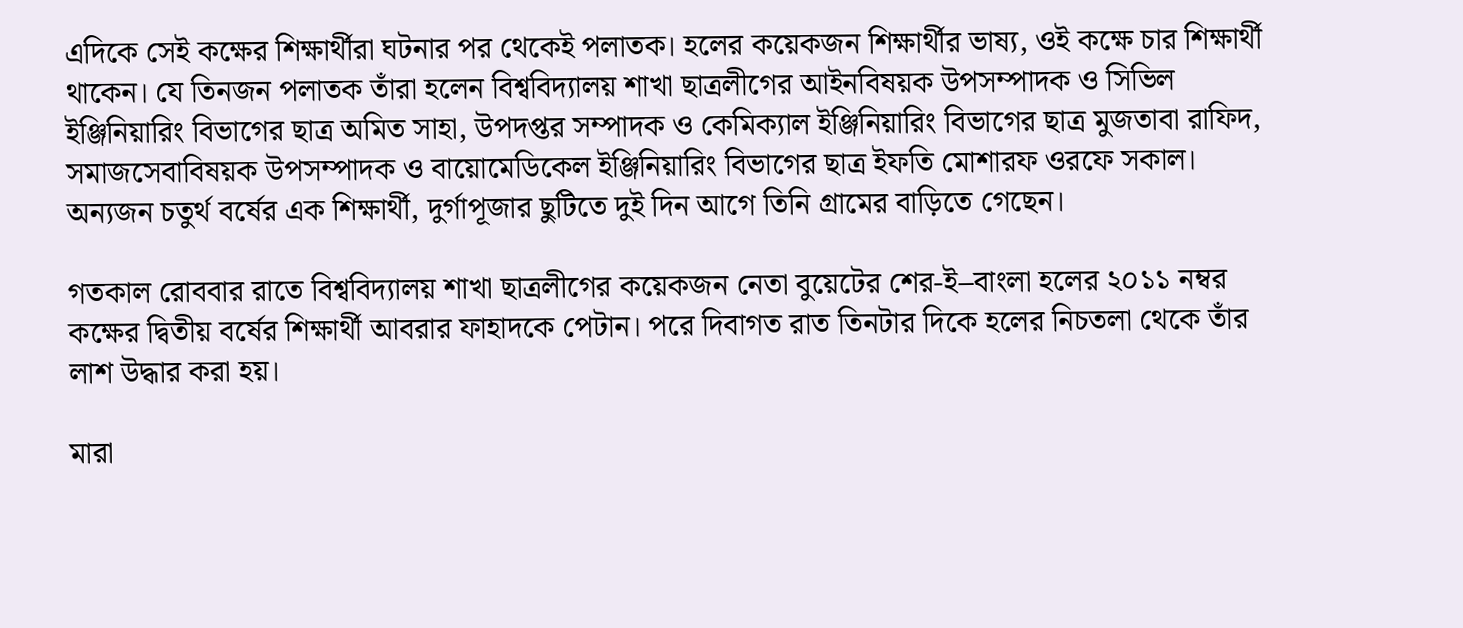এদিকে সেই কক্ষের শিক্ষার্থীরা ঘটনার পর থেকেই পলাতক। হলের কয়েকজন শিক্ষার্থীর ভাষ্য, ওই কক্ষে চার শিক্ষার্থী থাকেন। যে তিনজন পলাতক তাঁরা হলেন বিশ্ববিদ্যালয় শাখা ছাত্রলীগের আইনবিষয়ক উপসম্পাদক ও সিভিল ইঞ্জিনিয়ারিং বিভাগের ছাত্র অমিত সাহা, উপদপ্তর সম্পাদক ও কেমিক্যাল ইঞ্জিনিয়ারিং বিভাগের ছাত্র মুজতাবা রাফিদ, সমাজসেবাবিষয়ক উপসম্পাদক ও বায়োমেডিকেল ইঞ্জিনিয়ারিং বিভাগের ছাত্র ইফতি মোশারফ ওরফে সকাল। অন্যজন চতুর্থ বর্ষের এক শিক্ষার্থী, দুর্গাপূজার ছুটিতে দুই দিন আগে তিনি গ্রামের বাড়িতে গেছেন।

গতকাল রোববার রাতে বিশ্ববিদ্যালয় শাখা ছাত্রলীগের কয়েকজন নেতা বুয়েটের শের-ই–বাংলা হলের ২০১১ নম্বর কক্ষের দ্বিতীয় বর্ষের শিক্ষার্থী আবরার ফাহাদকে পেটান। পরে দিবাগত রাত তিনটার দিকে হলের নিচতলা থেকে তাঁর লাশ উদ্ধার করা হয়।

মারা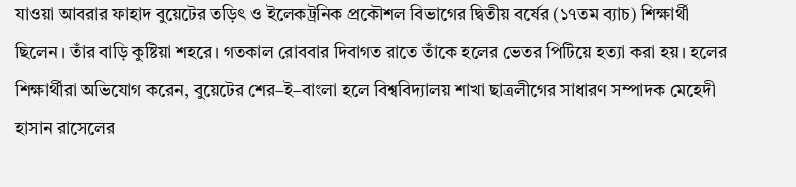যাওয়া আবরার ফাহাদ বুয়েটের তড়িৎ ও ইলেকট্রনিক প্রকৌশল বিভাগের দ্বিতীয় বর্ষের (১৭তম ব্যাচ) শিক্ষার্থী ছিলেন। তাঁর বাড়ি কুষ্টিয়া শহরে। গতকাল রোববার দিবাগত রাতে তাঁকে হলের ভেতর পিটিয়ে হত্যা করা হয়। হলের শিক্ষার্থীরা অভিযোগ করেন, বুয়েটের শের–ই–বাংলা হলে বিশ্ববিদ্যালয় শাখা ছাত্রলীগের সাধারণ সম্পাদক মেহেদী হাসান রাসেলের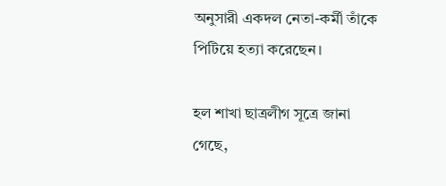অনুসারী একদল নেতা-কর্মী তাঁকে পিটিয়ে হত্যা করেছেন।

হল শাখা ছাত্রলীগ সূত্রে জানা গেছে,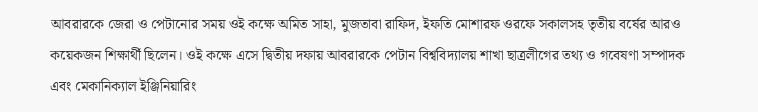আবরারকে জেরা ও পেটানোর সময় ওই কক্ষে অমিত সাহা, মুজতাবা রাফিদ, ইফতি মোশারফ ওরফে সকালসহ তৃতীয় বর্ষের আরও কয়েকজন শিক্ষার্থী ছিলেন। ওই কক্ষে এসে দ্বিতীয় দফায় আবরারকে পেটান বিশ্ববিদ্যালয় শাখা ছাত্রলীগের তথ্য ও গবেষণা সম্পাদক এবং মেকানিক্যাল ইঞ্জিনিয়ারিং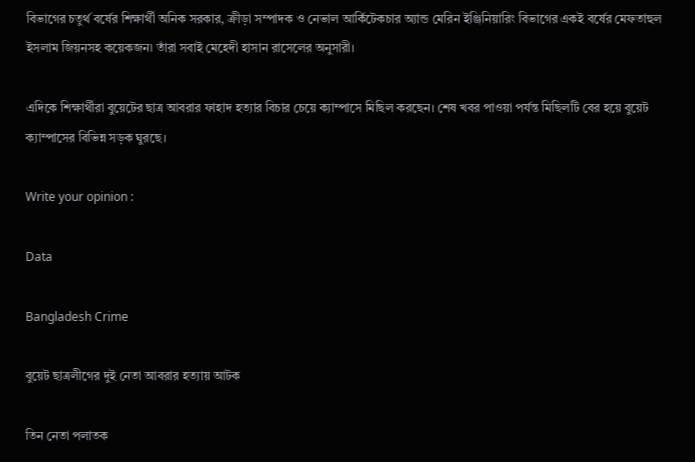বিভাগের চতুর্থ বর্ষের শিক্ষার্থী অনিক সরকার, ক্রীড়া সম্পাদক ও নেভাল আর্কিটেকচার অ্যান্ড মেরিন ইঞ্জিনিয়ারিং বিভাগের একই বর্ষের মেফতাহুল ইসলাম জিয়নসহ কয়েকজন৷ তাঁরা সবাই মেহেদী হাসান রাসেলের অনুসারী।

এদিকে শিক্ষার্থীরা বুয়েটের ছাত্র আবরার ফাহাদ হত্যার বিচার চেয়ে ক্যাম্পাসে মিছিল করছেন। শেষ খবর পাওয়া পর্যন্ত মিছিলটি বের হয়ে বুয়েট ক্যাম্পাসের বিভিন্ন সড়ক ঘুরছে।

Write your opinion :

Data

Bangladesh Crime

বুয়েট ছাত্রলীগের দুই নেতা আবরার হত্যায় আটক

তিন নেতা পলাতক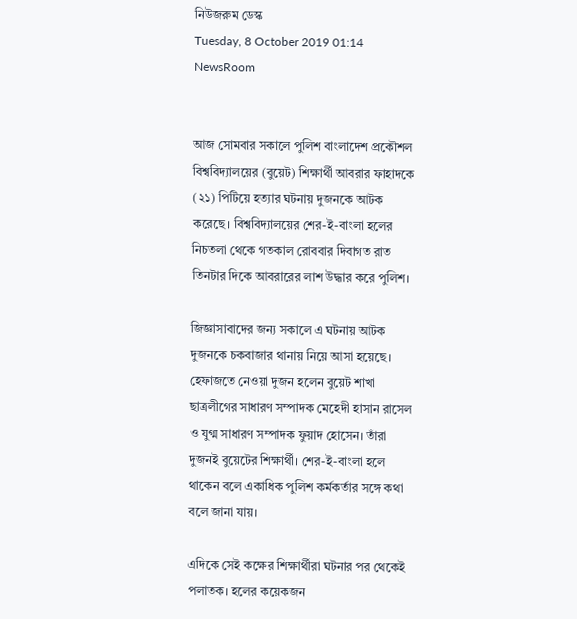নিউজরুম ডেস্ক
Tuesday, 8 October 2019 01:14
NewsRoom


আজ সোমবার সকালে পুলিশ বাংলাদেশ প্রকৌশল বিশ্ববিদ্যালয়ের (বুয়েট) শিক্ষার্থী আবরার ফাহাদকে (২১) পিটিয়ে হত্যার ঘটনায় দুজনকে আটক করেছে। বিশ্ববিদ্যালয়ের শের-ই-বাংলা হলের নিচতলা থেকে গতকাল রোববার দিবাগত রাত তিনটার দিকে আবরারের লাশ উদ্ধার করে পুলিশ।

জিজ্ঞাসাবাদের জন্য সকালে এ ঘটনায় আটক দুজনকে চকবাজার থানায় নিয়ে আসা হয়েছে। হেফাজতে নেওয়া দুজন হলেন বুয়েট শাখা ছাত্রলীগের সাধারণ সম্পাদক মেহেদী হাসান রাসেল ও যুগ্ম সাধারণ সম্পাদক ফুয়াদ হোসেন। তাঁরা দুজনই বুয়েটের শিক্ষার্থী। শের-ই-বাংলা হলে থাকেন বলে একাধিক পুলিশ কর্মকর্তার সঙ্গে কথা বলে জানা যায়।

এদিকে সেই কক্ষের শিক্ষার্থীরা ঘটনার পর থেকেই পলাতক। হলের কয়েকজন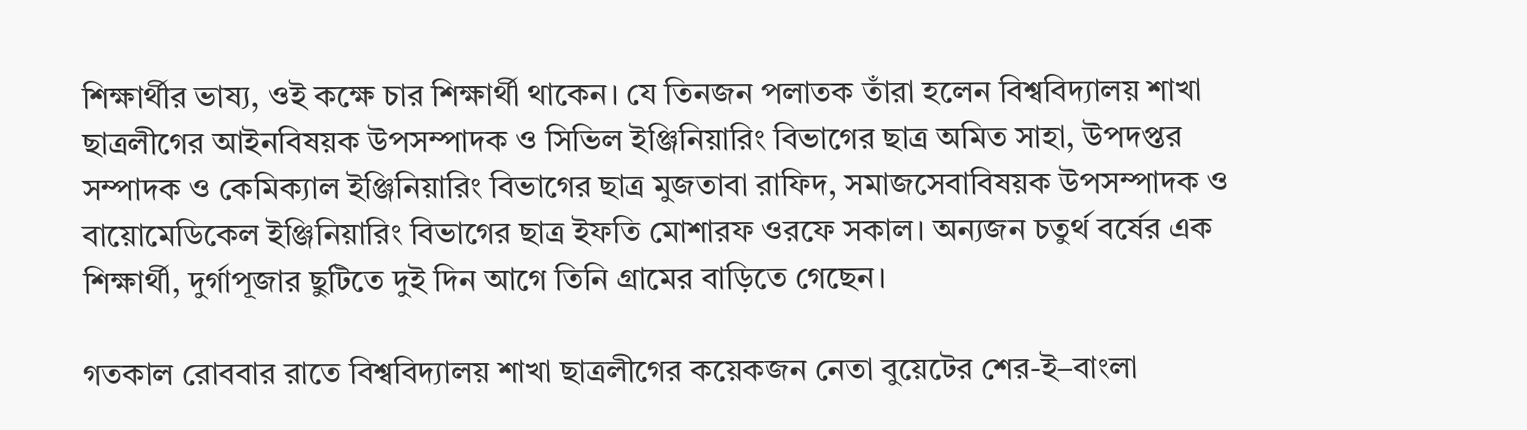শিক্ষার্থীর ভাষ্য, ওই কক্ষে চার শিক্ষার্থী থাকেন। যে তিনজন পলাতক তাঁরা হলেন বিশ্ববিদ্যালয় শাখা ছাত্রলীগের আইনবিষয়ক উপসম্পাদক ও সিভিল ইঞ্জিনিয়ারিং বিভাগের ছাত্র অমিত সাহা, উপদপ্তর সম্পাদক ও কেমিক্যাল ইঞ্জিনিয়ারিং বিভাগের ছাত্র মুজতাবা রাফিদ, সমাজসেবাবিষয়ক উপসম্পাদক ও বায়োমেডিকেল ইঞ্জিনিয়ারিং বিভাগের ছাত্র ইফতি মোশারফ ওরফে সকাল। অন্যজন চতুর্থ বর্ষের এক শিক্ষার্থী, দুর্গাপূজার ছুটিতে দুই দিন আগে তিনি গ্রামের বাড়িতে গেছেন।

গতকাল রোববার রাতে বিশ্ববিদ্যালয় শাখা ছাত্রলীগের কয়েকজন নেতা বুয়েটের শের-ই–বাংলা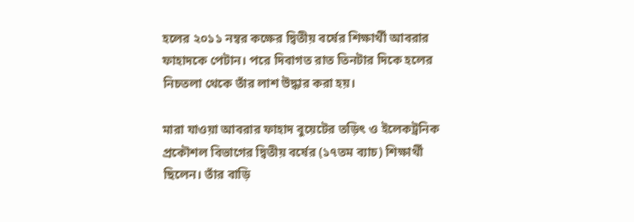হলের ২০১১ নম্বর কক্ষের দ্বিতীয় বর্ষের শিক্ষার্থী আবরার ফাহাদকে পেটান। পরে দিবাগত রাত তিনটার দিকে হলের নিচতলা থেকে তাঁর লাশ উদ্ধার করা হয়।

মারা যাওয়া আবরার ফাহাদ বুয়েটের তড়িৎ ও ইলেকট্রনিক প্রকৌশল বিভাগের দ্বিতীয় বর্ষের (১৭তম ব্যাচ) শিক্ষার্থী ছিলেন। তাঁর বাড়ি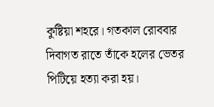কুষ্টিয়া শহরে। গতকাল রোববার দিবাগত রাতে তাঁকে হলের ভেতর পিটিয়ে হত্যা করা হয়।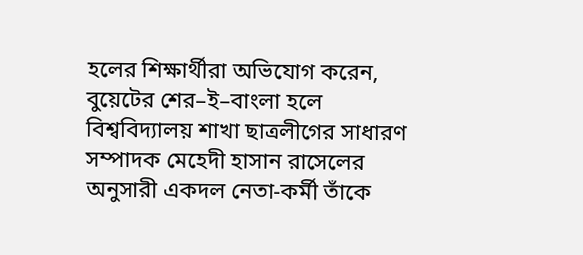হলের শিক্ষার্থীরা অভিযোগ করেন, বুয়েটের শের–ই–বাংলা হলে বিশ্ববিদ্যালয় শাখা ছাত্রলীগের সাধারণ সম্পাদক মেহেদী হাসান রাসেলের অনুসারী একদল নেতা-কর্মী তাঁকে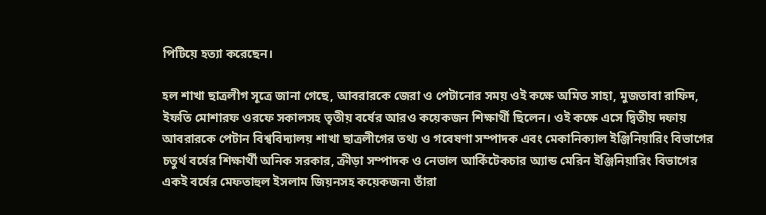পিটিয়ে হত্যা করেছেন।

হল শাখা ছাত্রলীগ সূত্রে জানা গেছে, আবরারকে জেরা ও পেটানোর সময় ওই কক্ষে অমিত সাহা, মুজতাবা রাফিদ, ইফতি মোশারফ ওরফে সকালসহ তৃতীয় বর্ষের আরও কয়েকজন শিক্ষার্থী ছিলেন। ওই কক্ষে এসে দ্বিতীয় দফায় আবরারকে পেটান বিশ্ববিদ্যালয় শাখা ছাত্রলীগের তথ্য ও গবেষণা সম্পাদক এবং মেকানিক্যাল ইঞ্জিনিয়ারিং বিভাগের চতুর্থ বর্ষের শিক্ষার্থী অনিক সরকার, ক্রীড়া সম্পাদক ও নেভাল আর্কিটেকচার অ্যান্ড মেরিন ইঞ্জিনিয়ারিং বিভাগের একই বর্ষের মেফতাহুল ইসলাম জিয়নসহ কয়েকজন৷ তাঁরা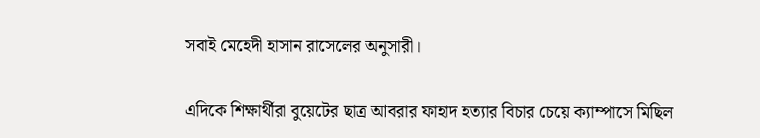সবাই মেহেদী হাসান রাসেলের অনুসারী।

এদিকে শিক্ষার্থীরা বুয়েটের ছাত্র আবরার ফাহাদ হত্যার বিচার চেয়ে ক্যাম্পাসে মিছিল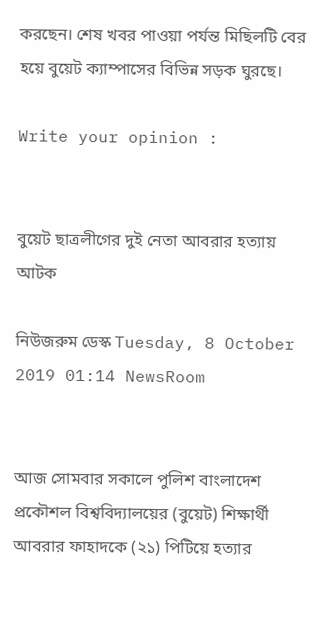করছেন। শেষ খবর পাওয়া পর্যন্ত মিছিলটি বের হয়ে বুয়েট ক্যাম্পাসের বিভিন্ন সড়ক ঘুরছে।

Write your opinion :


বুয়েট ছাত্রলীগের দুই নেতা আবরার হত্যায় আটক

নিউজরুম ডেস্ক Tuesday, 8 October 2019 01:14 NewsRoom


আজ সোমবার সকালে পুলিশ বাংলাদেশ প্রকৌশল বিশ্ববিদ্যালয়ের (বুয়েট) শিক্ষার্থী আবরার ফাহাদকে (২১) পিটিয়ে হত্যার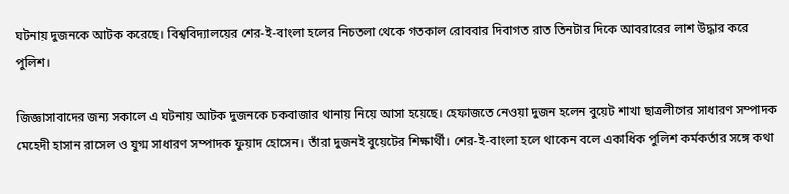ঘটনায় দুজনকে আটক করেছে। বিশ্ববিদ্যালয়ের শের-ই-বাংলা হলের নিচতলা থেকে গতকাল রোববার দিবাগত রাত তিনটার দিকে আবরারের লাশ উদ্ধার করে পুলিশ।

জিজ্ঞাসাবাদের জন্য সকালে এ ঘটনায় আটক দুজনকে চকবাজার থানায় নিয়ে আসা হয়েছে। হেফাজতে নেওয়া দুজন হলেন বুয়েট শাখা ছাত্রলীগের সাধারণ সম্পাদক মেহেদী হাসান রাসেল ও যুগ্ম সাধারণ সম্পাদক ফুয়াদ হোসেন। তাঁরা দুজনই বুয়েটের শিক্ষার্থী। শের-ই-বাংলা হলে থাকেন বলে একাধিক পুলিশ কর্মকর্তার সঙ্গে কথা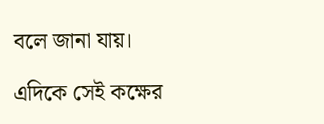বলে জানা যায়।

এদিকে সেই কক্ষের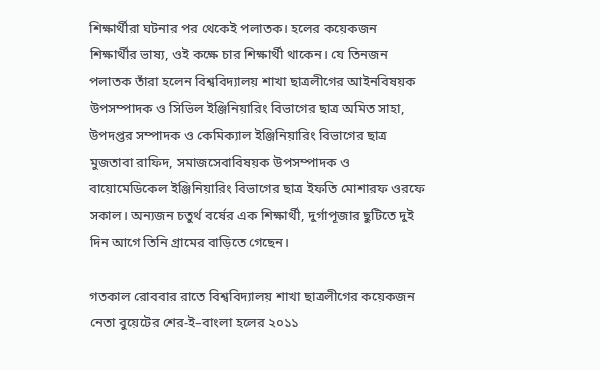শিক্ষার্থীরা ঘটনার পর থেকেই পলাতক। হলের কয়েকজন শিক্ষার্থীর ভাষ্য, ওই কক্ষে চার শিক্ষার্থী থাকেন। যে তিনজন পলাতক তাঁরা হলেন বিশ্ববিদ্যালয় শাখা ছাত্রলীগের আইনবিষয়ক উপসম্পাদক ও সিভিল ইঞ্জিনিয়ারিং বিভাগের ছাত্র অমিত সাহা, উপদপ্তর সম্পাদক ও কেমিক্যাল ইঞ্জিনিয়ারিং বিভাগের ছাত্র মুজতাবা রাফিদ, সমাজসেবাবিষয়ক উপসম্পাদক ও বায়োমেডিকেল ইঞ্জিনিয়ারিং বিভাগের ছাত্র ইফতি মোশারফ ওরফে সকাল। অন্যজন চতুর্থ বর্ষের এক শিক্ষার্থী, দুর্গাপূজার ছুটিতে দুই দিন আগে তিনি গ্রামের বাড়িতে গেছেন।

গতকাল রোববার রাতে বিশ্ববিদ্যালয় শাখা ছাত্রলীগের কয়েকজন নেতা বুয়েটের শের-ই–বাংলা হলের ২০১১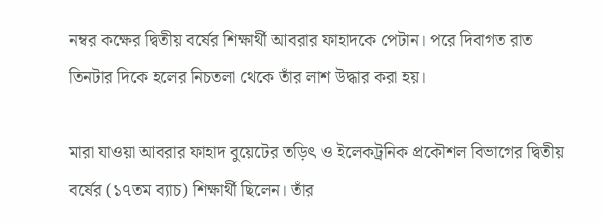নম্বর কক্ষের দ্বিতীয় বর্ষের শিক্ষার্থী আবরার ফাহাদকে পেটান। পরে দিবাগত রাত তিনটার দিকে হলের নিচতলা থেকে তাঁর লাশ উদ্ধার করা হয়।

মারা যাওয়া আবরার ফাহাদ বুয়েটের তড়িৎ ও ইলেকট্রনিক প্রকৌশল বিভাগের দ্বিতীয় বর্ষের (১৭তম ব্যাচ) শিক্ষার্থী ছিলেন। তাঁর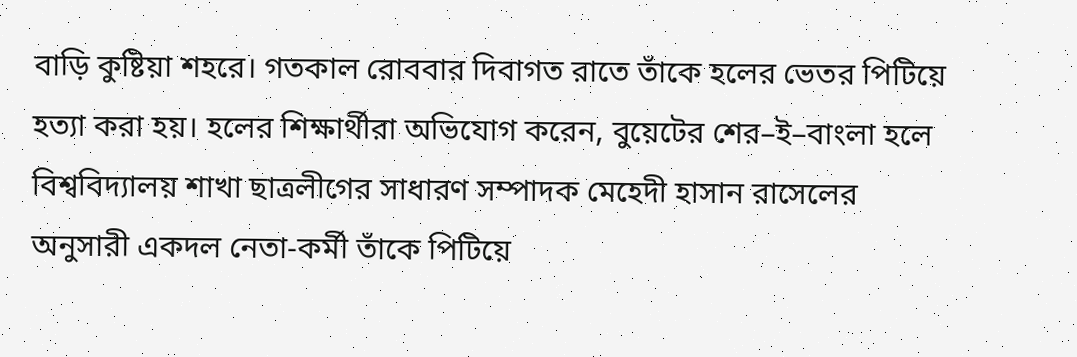বাড়ি কুষ্টিয়া শহরে। গতকাল রোববার দিবাগত রাতে তাঁকে হলের ভেতর পিটিয়ে হত্যা করা হয়। হলের শিক্ষার্থীরা অভিযোগ করেন, বুয়েটের শের–ই–বাংলা হলে বিশ্ববিদ্যালয় শাখা ছাত্রলীগের সাধারণ সম্পাদক মেহেদী হাসান রাসেলের অনুসারী একদল নেতা-কর্মী তাঁকে পিটিয়ে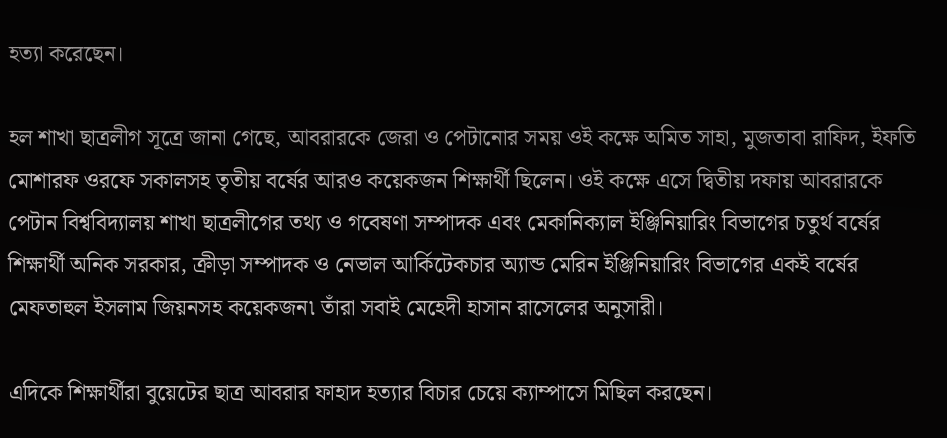হত্যা করেছেন।

হল শাখা ছাত্রলীগ সূত্রে জানা গেছে, আবরারকে জেরা ও পেটানোর সময় ওই কক্ষে অমিত সাহা, মুজতাবা রাফিদ, ইফতি মোশারফ ওরফে সকালসহ তৃতীয় বর্ষের আরও কয়েকজন শিক্ষার্থী ছিলেন। ওই কক্ষে এসে দ্বিতীয় দফায় আবরারকে পেটান বিশ্ববিদ্যালয় শাখা ছাত্রলীগের তথ্য ও গবেষণা সম্পাদক এবং মেকানিক্যাল ইঞ্জিনিয়ারিং বিভাগের চতুর্থ বর্ষের শিক্ষার্থী অনিক সরকার, ক্রীড়া সম্পাদক ও নেভাল আর্কিটেকচার অ্যান্ড মেরিন ইঞ্জিনিয়ারিং বিভাগের একই বর্ষের মেফতাহুল ইসলাম জিয়নসহ কয়েকজন৷ তাঁরা সবাই মেহেদী হাসান রাসেলের অনুসারী।

এদিকে শিক্ষার্থীরা বুয়েটের ছাত্র আবরার ফাহাদ হত্যার বিচার চেয়ে ক্যাম্পাসে মিছিল করছেন।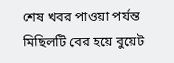শেষ খবর পাওয়া পর্যন্ত মিছিলটি বের হয়ে বুয়েট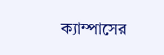ক্যাম্পাসের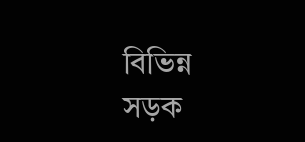বিভিন্ন সড়ক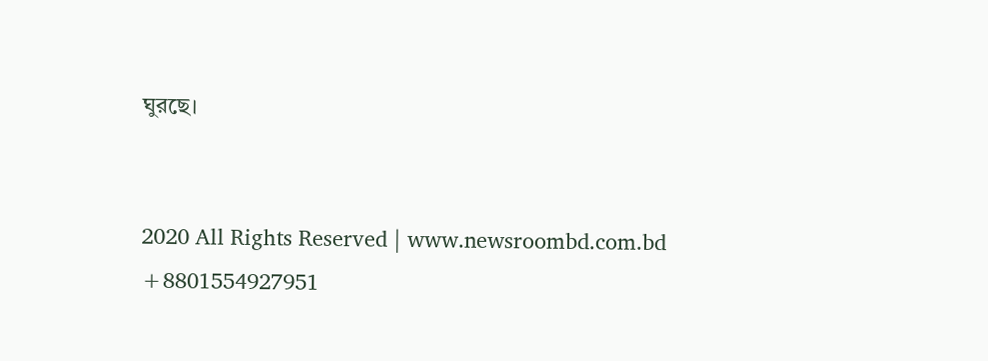ঘুরছে।


2020 All Rights Reserved | www.newsroombd.com.bd
+8801554927951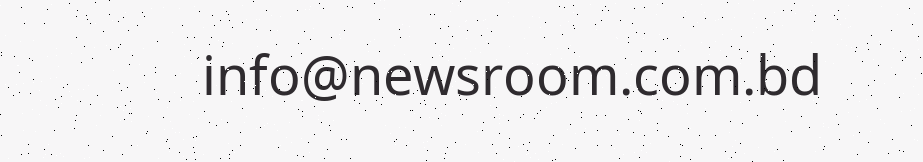info@newsroom.com.bd